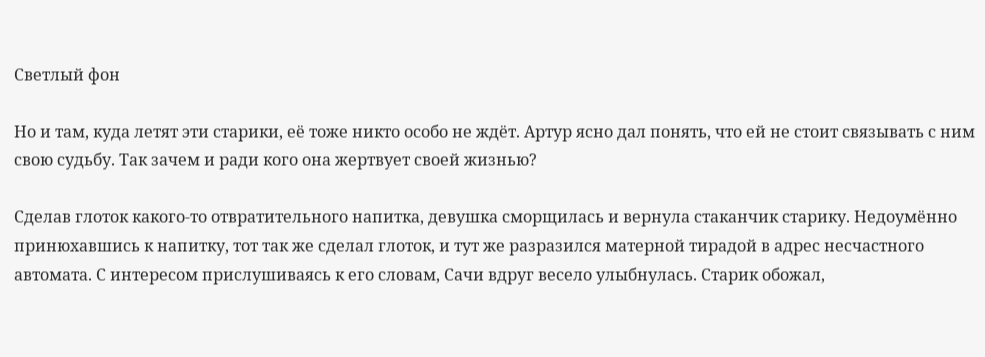Светлый фон

Но и там, куда летят эти старики, её тоже никто особо не ждёт. Артур ясно дал понять, что ей не стоит связывать с ним свою судьбу. Так зачем и ради кого она жертвует своей жизнью?

Сделав глоток какого-то отвратительного напитка, девушка сморщилась и вернула стаканчик старику. Недоумённо принюхавшись к напитку, тот так же сделал глоток, и тут же разразился матерной тирадой в адрес несчастного автомата. С интересом прислушиваясь к его словам, Сачи вдруг весело улыбнулась. Старик обожал,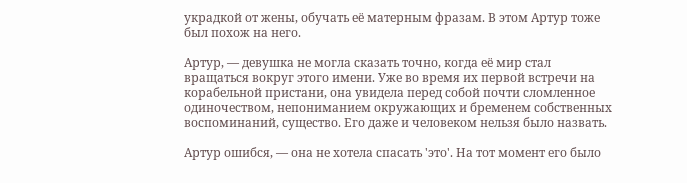украдкой от жены, обучать её матерным фразам. В этом Артур тоже был похож на него.

Артур, — девушка не могла сказать точно, когда её мир стал вращаться вокруг этого имени. Уже во время их первой встречи на корабельной пристани, она увидела перед собой почти сломленное одиночеством, непониманием окружающих и бременем собственных воспоминаний, существо. Его даже и человеком нельзя было назвать.

Артур ошибся, — она не хотела спасать 'это'. На тот момент его было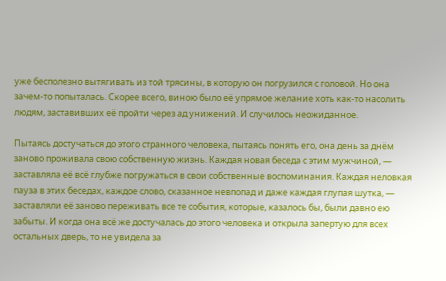уже бесполезно вытягивать из той трясины, в которую он погрузился с головой. Но она зачем-то попыталась. Скорее всего, виною было её упрямое желание хоть как-то насолить людям, заставивших её пройти через ад унижений. И случилось неожиданное.

Пытаясь достучаться до этого странного человека, пытаясь понять его, она день за днём заново проживала свою собственную жизнь. Каждая новая беседа с этим мужчиной, — заставляла её всё глубже погружаться в свои собственные воспоминания. Каждая неловкая пауза в этих беседах, каждое слово, сказанное невпопад и даже каждая глупая шутка, — заставляли её заново переживать все те события, которые, казалось бы, были давно ею забыты. И когда она всё же достучалась до этого человека и открыла запертую для всех остальных дверь, то не увидела за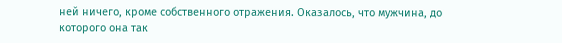ней ничего, кроме собственного отражения. Оказалось, что мужчина, до которого она так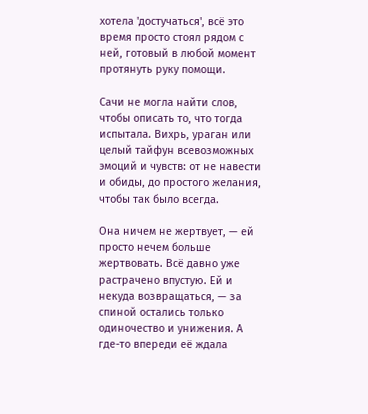хотела 'достучаться', всё это время просто стоял рядом с ней, готовый в любой момент протянуть руку помощи.

Сачи не могла найти слов, чтобы описать то, что тогда испытала. Вихрь, ураган или целый тайфун всевозможных эмоций и чувств: от не навести и обиды, до простого желания, чтобы так было всегда.

Она ничем не жертвует, — ей просто нечем больше жертвовать. Всё давно уже растрачено впустую. Ей и некуда возвращаться, — за спиной остались только одиночество и унижения. А где-то впереди её ждала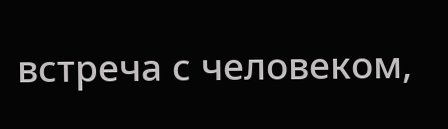встреча с человеком,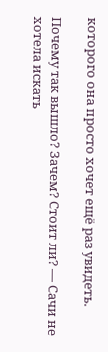которого она просто хочет ещё раз увидеть.

Почему так вышло? Зачем? Стоит ли? — Сачи не хотела искать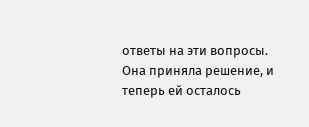ответы на эти вопросы. Она приняла решение, и теперь ей осталось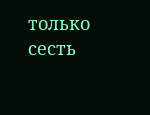только сесть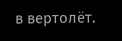в вертолёт.